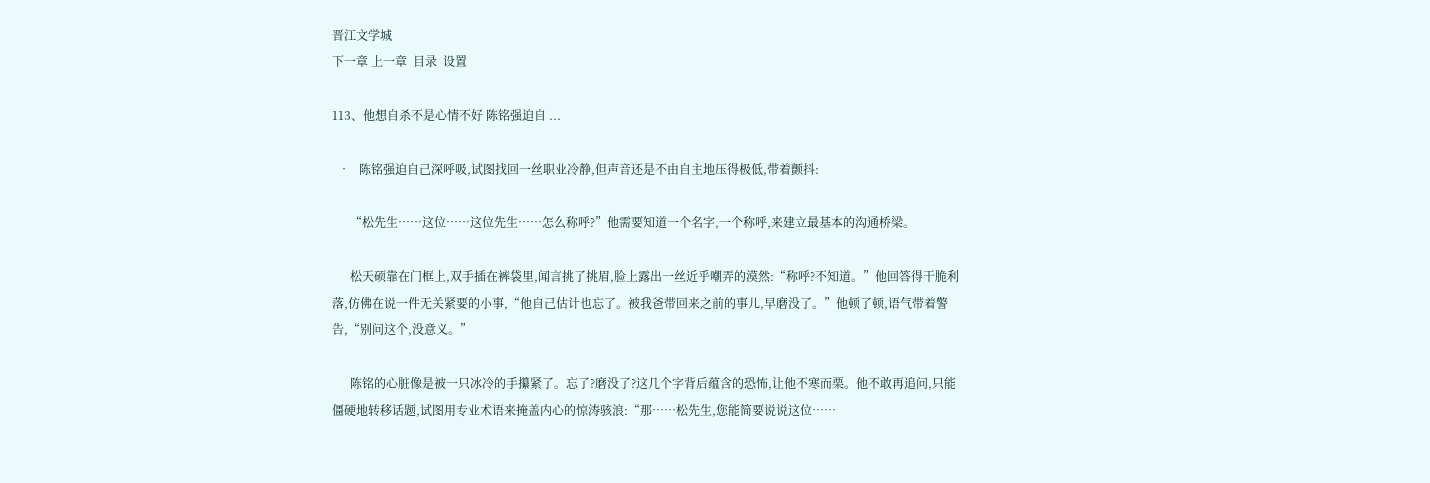晋江文学城
下一章 上一章  目录  设置

113、他想自杀不是心情不好 陈铭强迫自 ...

  •   陈铭强迫自己深呼吸,试图找回一丝职业冷静,但声音还是不由自主地压得极低,带着颤抖:

      “松先生……这位……这位先生……怎么称呼?”他需要知道一个名字,一个称呼,来建立最基本的沟通桥梁。

      松天硕靠在门框上,双手插在裤袋里,闻言挑了挑眉,脸上露出一丝近乎嘲弄的漠然:“称呼?不知道。”他回答得干脆利落,仿佛在说一件无关紧要的小事,“他自己估计也忘了。被我爸带回来之前的事儿,早磨没了。”他顿了顿,语气带着警告,“别问这个,没意义。”

      陈铭的心脏像是被一只冰冷的手攥紧了。忘了?磨没了?这几个字背后蕴含的恐怖,让他不寒而栗。他不敢再追问,只能僵硬地转移话题,试图用专业术语来掩盖内心的惊涛骇浪:“那……松先生,您能简要说说这位……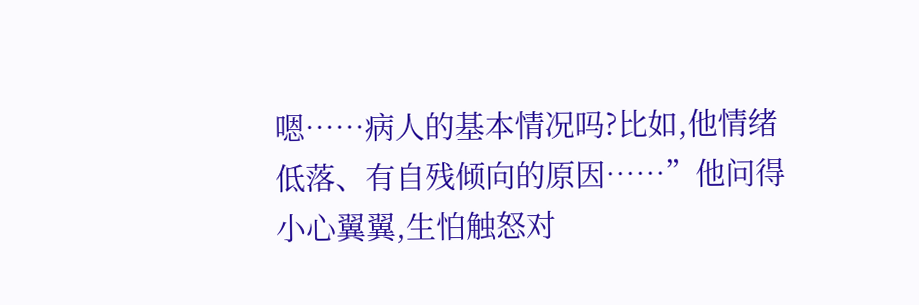嗯……病人的基本情况吗?比如,他情绪低落、有自残倾向的原因……”他问得小心翼翼,生怕触怒对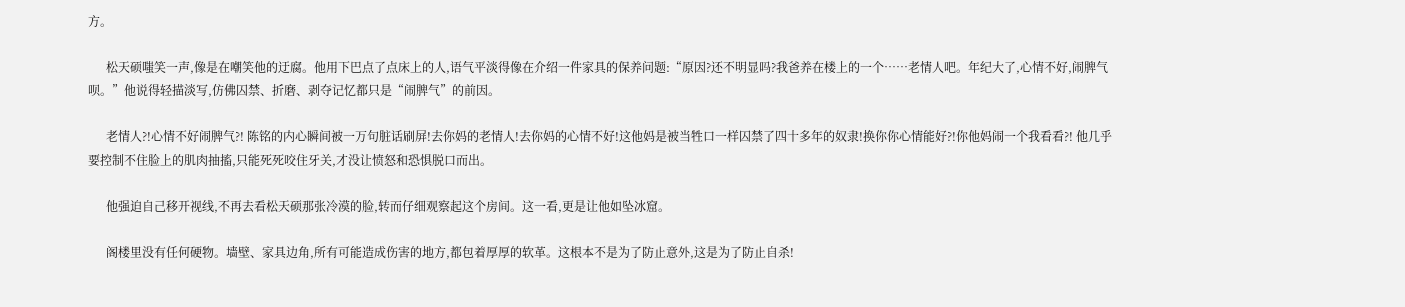方。

      松天硕嗤笑一声,像是在嘲笑他的迂腐。他用下巴点了点床上的人,语气平淡得像在介绍一件家具的保养问题:“原因?还不明显吗?我爸养在楼上的一个……老情人吧。年纪大了,心情不好,闹脾气呗。”他说得轻描淡写,仿佛囚禁、折磨、剥夺记忆都只是“闹脾气”的前因。

      老情人?!心情不好闹脾气?! 陈铭的内心瞬间被一万句脏话刷屏!去你妈的老情人!去你妈的心情不好!这他妈是被当牲口一样囚禁了四十多年的奴隶!换你你心情能好?!你他妈闹一个我看看?! 他几乎要控制不住脸上的肌肉抽搐,只能死死咬住牙关,才没让愤怒和恐惧脱口而出。

      他强迫自己移开视线,不再去看松天硕那张冷漠的脸,转而仔细观察起这个房间。这一看,更是让他如坠冰窟。

      阁楼里没有任何硬物。墙壁、家具边角,所有可能造成伤害的地方,都包着厚厚的软革。这根本不是为了防止意外,这是为了防止自杀!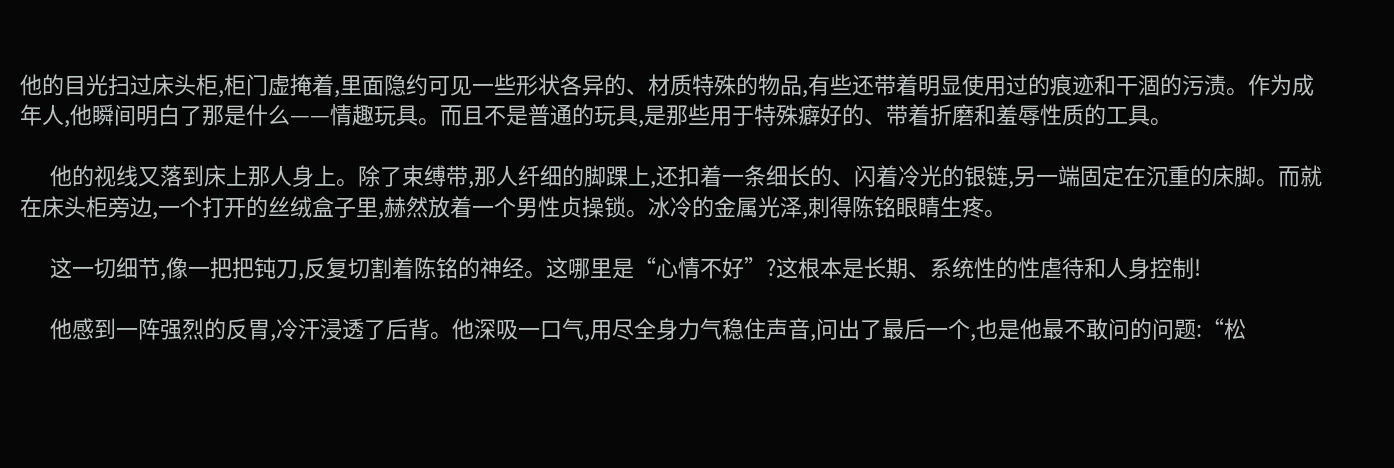他的目光扫过床头柜,柜门虚掩着,里面隐约可见一些形状各异的、材质特殊的物品,有些还带着明显使用过的痕迹和干涸的污渍。作为成年人,他瞬间明白了那是什么——情趣玩具。而且不是普通的玩具,是那些用于特殊癖好的、带着折磨和羞辱性质的工具。

      他的视线又落到床上那人身上。除了束缚带,那人纤细的脚踝上,还扣着一条细长的、闪着冷光的银链,另一端固定在沉重的床脚。而就在床头柜旁边,一个打开的丝绒盒子里,赫然放着一个男性贞操锁。冰冷的金属光泽,刺得陈铭眼睛生疼。

      这一切细节,像一把把钝刀,反复切割着陈铭的神经。这哪里是“心情不好”?这根本是长期、系统性的性虐待和人身控制!

      他感到一阵强烈的反胃,冷汗浸透了后背。他深吸一口气,用尽全身力气稳住声音,问出了最后一个,也是他最不敢问的问题:“松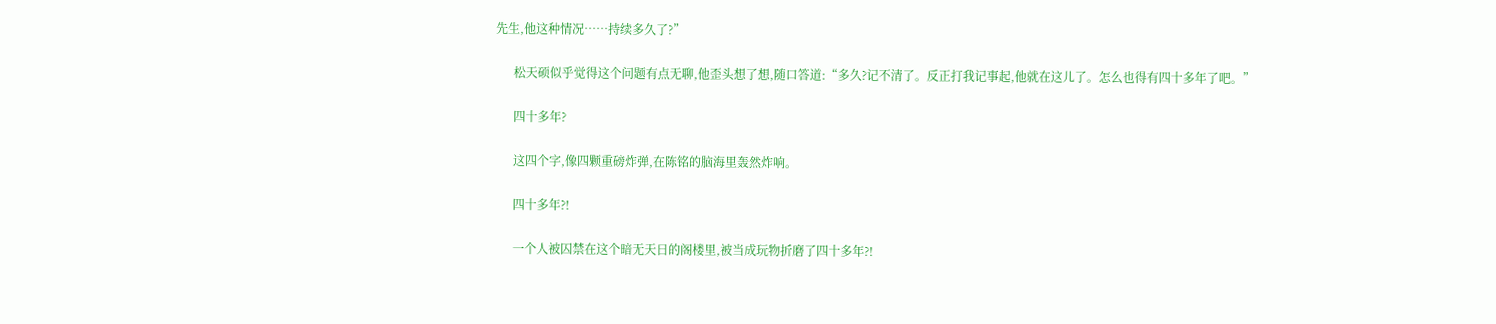先生,他这种情况……持续多久了?”

      松天硕似乎觉得这个问题有点无聊,他歪头想了想,随口答道:“多久?记不清了。反正打我记事起,他就在这儿了。怎么也得有四十多年了吧。”

      四十多年?

      这四个字,像四颗重磅炸弹,在陈铭的脑海里轰然炸响。

      四十多年?!

      一个人被囚禁在这个暗无天日的阁楼里,被当成玩物折磨了四十多年?!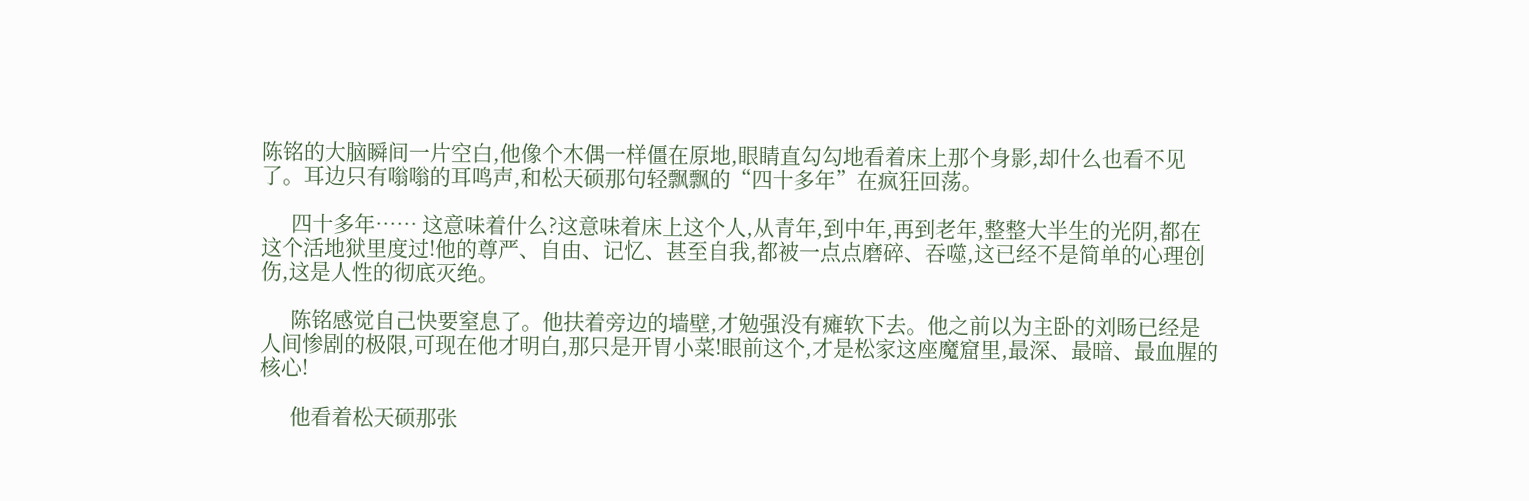陈铭的大脑瞬间一片空白,他像个木偶一样僵在原地,眼睛直勾勾地看着床上那个身影,却什么也看不见了。耳边只有嗡嗡的耳鸣声,和松天硕那句轻飘飘的“四十多年”在疯狂回荡。

      四十多年…… 这意味着什么?这意味着床上这个人,从青年,到中年,再到老年,整整大半生的光阴,都在这个活地狱里度过!他的尊严、自由、记忆、甚至自我,都被一点点磨碎、吞噬,这已经不是简单的心理创伤,这是人性的彻底灭绝。

      陈铭感觉自己快要窒息了。他扶着旁边的墙壁,才勉强没有瘫软下去。他之前以为主卧的刘旸已经是人间惨剧的极限,可现在他才明白,那只是开胃小菜!眼前这个,才是松家这座魔窟里,最深、最暗、最血腥的核心!

      他看着松天硕那张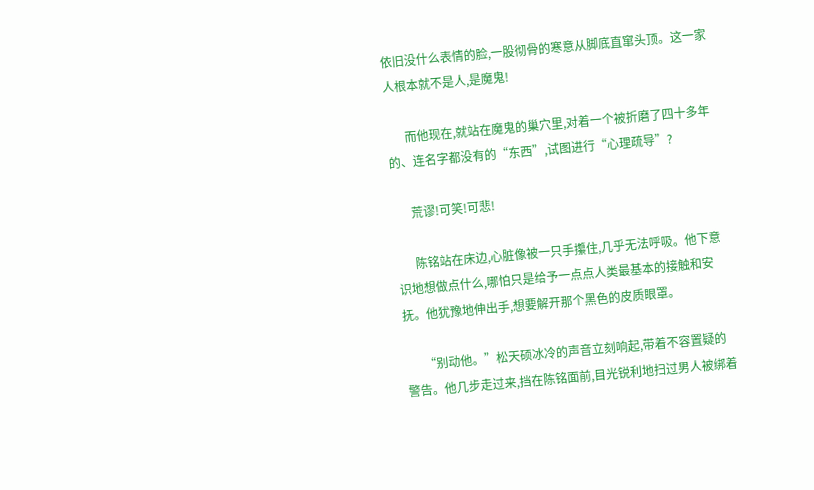依旧没什么表情的脸,一股彻骨的寒意从脚底直窜头顶。这一家人根本就不是人,是魔鬼!

      而他现在,就站在魔鬼的巢穴里,对着一个被折磨了四十多年的、连名字都没有的“东西”,试图进行“心理疏导”?

      荒谬!可笑!可悲!

      陈铭站在床边,心脏像被一只手攥住,几乎无法呼吸。他下意识地想做点什么,哪怕只是给予一点点人类最基本的接触和安抚。他犹豫地伸出手,想要解开那个黑色的皮质眼罩。

      “别动他。”松天硕冰冷的声音立刻响起,带着不容置疑的警告。他几步走过来,挡在陈铭面前,目光锐利地扫过男人被绑着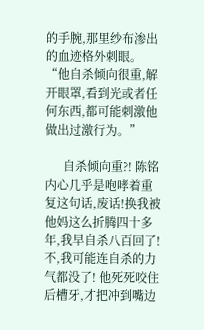的手腕,那里纱布渗出的血迹格外刺眼。“他自杀倾向很重,解开眼罩,看到光或者任何东西,都可能刺激他做出过激行为。”

      自杀倾向重?! 陈铭内心几乎是咆哮着重复这句话,废话!换我被他妈这么折腾四十多年,我早自杀八百回了!不,我可能连自杀的力气都没了! 他死死咬住后槽牙,才把冲到嘴边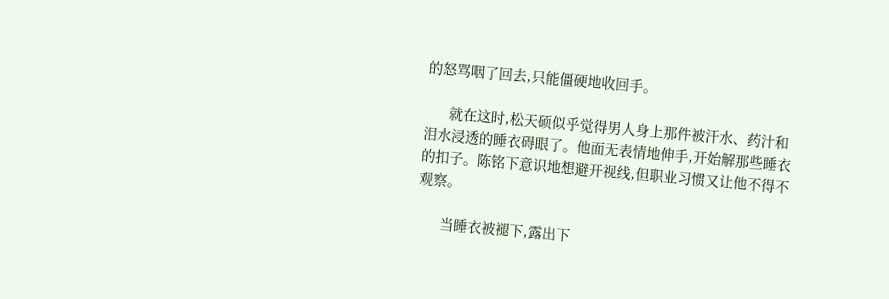的怒骂咽了回去,只能僵硬地收回手。

      就在这时,松天硕似乎觉得男人身上那件被汗水、药汁和泪水浸透的睡衣碍眼了。他面无表情地伸手,开始解那些睡衣的扣子。陈铭下意识地想避开视线,但职业习惯又让他不得不观察。

      当睡衣被褪下,露出下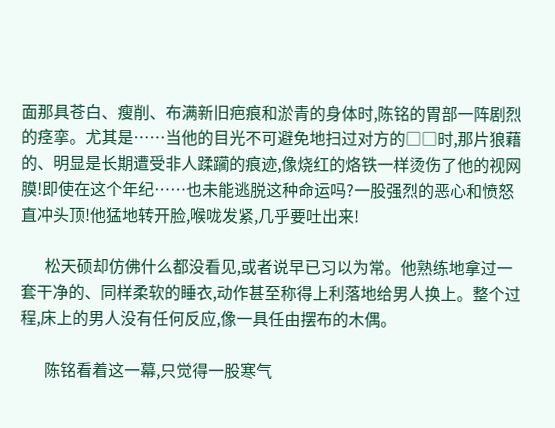面那具苍白、瘦削、布满新旧疤痕和淤青的身体时,陈铭的胃部一阵剧烈的痉挛。尤其是……当他的目光不可避免地扫过对方的□□时,那片狼藉的、明显是长期遭受非人蹂躏的痕迹,像烧红的烙铁一样烫伤了他的视网膜!即使在这个年纪……也未能逃脱这种命运吗?一股强烈的恶心和愤怒直冲头顶!他猛地转开脸,喉咙发紧,几乎要吐出来!

      松天硕却仿佛什么都没看见,或者说早已习以为常。他熟练地拿过一套干净的、同样柔软的睡衣,动作甚至称得上利落地给男人换上。整个过程,床上的男人没有任何反应,像一具任由摆布的木偶。

      陈铭看着这一幕,只觉得一股寒气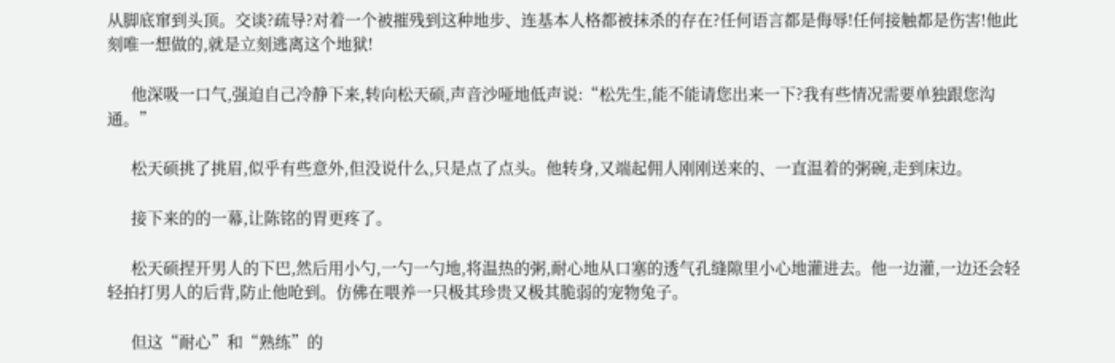从脚底窜到头顶。交谈?疏导?对着一个被摧残到这种地步、连基本人格都被抹杀的存在?任何语言都是侮辱!任何接触都是伤害!他此刻唯一想做的,就是立刻逃离这个地狱!

      他深吸一口气,强迫自己冷静下来,转向松天硕,声音沙哑地低声说:“松先生,能不能请您出来一下?我有些情况需要单独跟您沟通。”

      松天硕挑了挑眉,似乎有些意外,但没说什么,只是点了点头。他转身,又端起佣人刚刚送来的、一直温着的粥碗,走到床边。

      接下来的的一幕,让陈铭的胃更疼了。

      松天硕捏开男人的下巴,然后用小勺,一勺一勺地,将温热的粥,耐心地从口塞的透气孔缝隙里小心地灌进去。他一边灌,一边还会轻轻拍打男人的后背,防止他呛到。仿佛在喂养一只极其珍贵又极其脆弱的宠物兔子。

      但这“耐心”和“熟练”的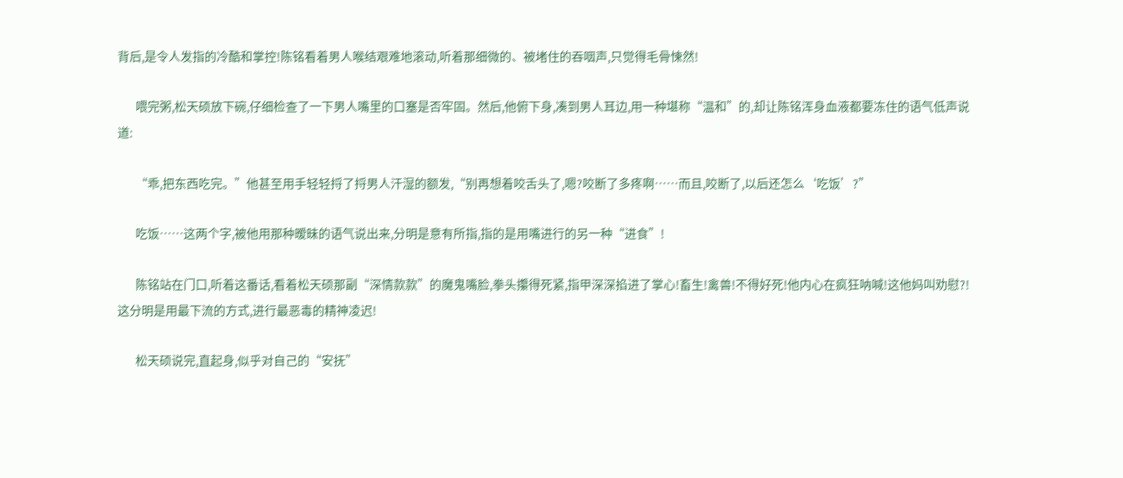背后,是令人发指的冷酷和掌控!陈铭看着男人喉结艰难地滚动,听着那细微的、被堵住的吞咽声,只觉得毛骨悚然!

      喂完粥,松天硕放下碗,仔细检查了一下男人嘴里的口塞是否牢固。然后,他俯下身,凑到男人耳边,用一种堪称“温和”的,却让陈铭浑身血液都要冻住的语气低声说道:

      “乖,把东西吃完。”他甚至用手轻轻捋了捋男人汗湿的额发,“别再想着咬舌头了,嗯?咬断了多疼啊……而且,咬断了,以后还怎么‘吃饭’?”

      吃饭……这两个字,被他用那种暧昧的语气说出来,分明是意有所指,指的是用嘴进行的另一种“进食”!

      陈铭站在门口,听着这番话,看着松天硕那副“深情款款”的魔鬼嘴脸,拳头攥得死紧,指甲深深掐进了掌心!畜生!禽兽!不得好死!他内心在疯狂呐喊!这他妈叫劝慰?!这分明是用最下流的方式,进行最恶毒的精神凌迟!

      松天硕说完,直起身,似乎对自己的“安抚”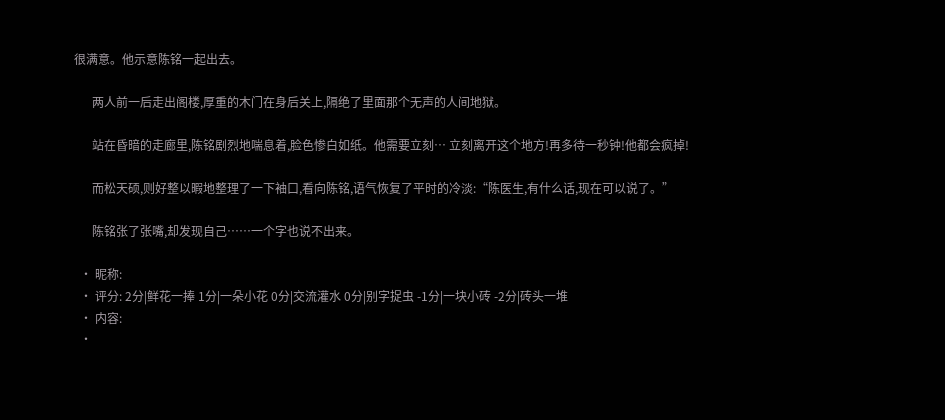很满意。他示意陈铭一起出去。

      两人前一后走出阁楼,厚重的木门在身后关上,隔绝了里面那个无声的人间地狱。

      站在昏暗的走廊里,陈铭剧烈地喘息着,脸色惨白如纸。他需要立刻… 立刻离开这个地方!再多待一秒钟!他都会疯掉!

      而松天硕,则好整以暇地整理了一下袖口,看向陈铭,语气恢复了平时的冷淡:“陈医生,有什么话,现在可以说了。”

      陈铭张了张嘴,却发现自己……一个字也说不出来。

  • 昵称:
  • 评分: 2分|鲜花一捧 1分|一朵小花 0分|交流灌水 0分|别字捉虫 -1分|一块小砖 -2分|砖头一堆
  • 内容:
  •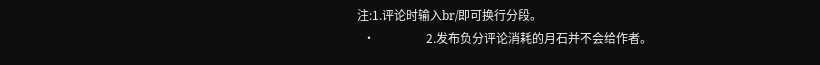注:1.评论时输入br/即可换行分段。
  •                 2.发布负分评论消耗的月石并不会给作者。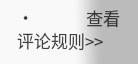•             查看评论规则>>